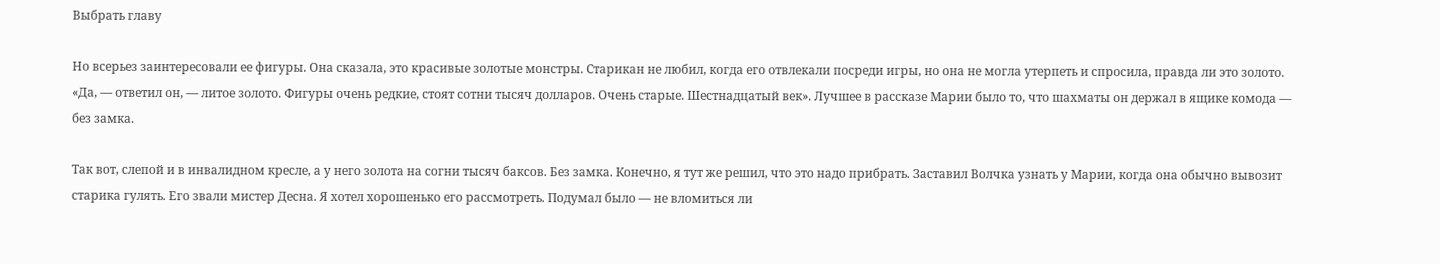Выбрать главу

Но всерьез заинтересовали ее фигуры. Она сказала, это красивые золотые монстры. Старикан не любил, когда его отвлекали посреди игры, но она не могла утерпеть и спросила, правда ли это золото. «Да, — ответил он, — литое золото. Фигуры очень редкие, стоят сотни тысяч долларов. Очень старые. Шестнадцатый век». Лучшее в рассказе Марии было то, что шахматы он держал в ящике комода — без замка.

Так вот, слепой и в инвалидном кресле, а у него золота на согни тысяч баксов. Без замка. Конечно, я тут же решил, что это надо прибрать. Заставил Волчка узнать у Марии, когда она обычно вывозит старика гулять. Его звали мистер Десна. Я хотел хорошенько его рассмотреть. Подумал было — не вломиться ли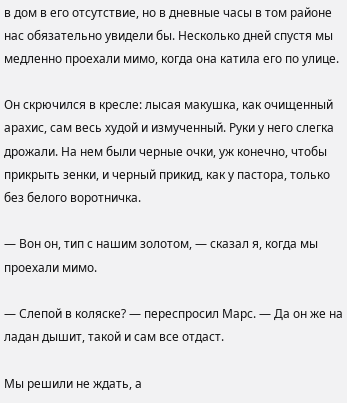в дом в его отсутствие, но в дневные часы в том районе нас обязательно увидели бы. Несколько дней спустя мы медленно проехали мимо, когда она катила его по улице.

Он скрючился в кресле: лысая макушка, как очищенный арахис, сам весь худой и измученный. Руки у него слегка дрожали. На нем были черные очки, уж конечно, чтобы прикрыть зенки, и черный прикид, как у пастора, только без белого воротничка.

— Вон он, тип с нашим золотом, — сказал я, когда мы проехали мимо.

— Слепой в коляске? — переспросил Марс. — Да он же на ладан дышит, такой и сам все отдаст.

Мы решили не ждать, а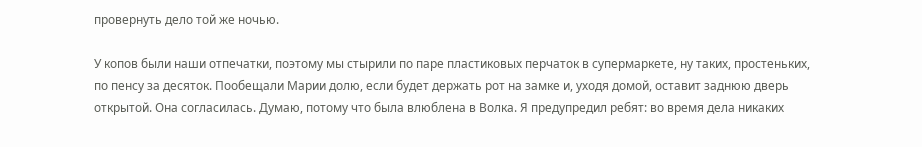провернуть дело той же ночью.

У копов были наши отпечатки, поэтому мы стырили по паре пластиковых перчаток в супермаркете, ну таких, простеньких, по пенсу за десяток. Пообещали Марии долю, если будет держать рот на замке и, уходя домой, оставит заднюю дверь открытой. Она согласилась. Думаю, потому что была влюблена в Волка. Я предупредил ребят: во время дела никаких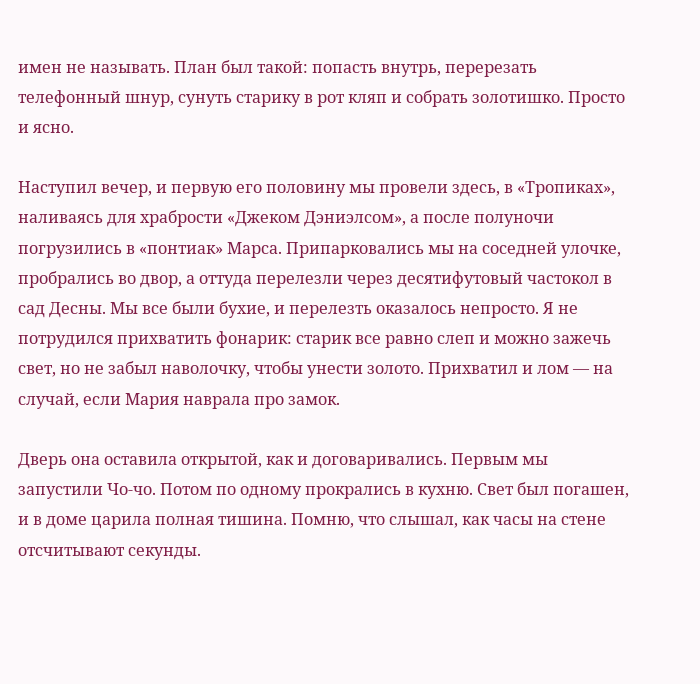имен не называть. План был такой: попасть внутрь, перерезать телефонный шнур, сунуть старику в рот кляп и собрать золотишко. Просто и ясно.

Наступил вечер, и первую его половину мы провели здесь, в «Тропиках», наливаясь для храбрости «Джеком Дэниэлсом», а после полуночи погрузились в «понтиак» Марса. Припарковались мы на соседней улочке, пробрались во двор, а оттуда перелезли через десятифутовый частокол в сад Десны. Мы все были бухие, и перелезть оказалось непросто. Я не потрудился прихватить фонарик: старик все равно слеп и можно зажечь свет, но не забыл наволочку, чтобы унести золото. Прихватил и лом — на случай, если Мария наврала про замок.

Дверь она оставила открытой, как и договаривались. Первым мы запустили Чо-чо. Потом по одному прокрались в кухню. Свет был погашен, и в доме царила полная тишина. Помню, что слышал, как часы на стене отсчитывают секунды.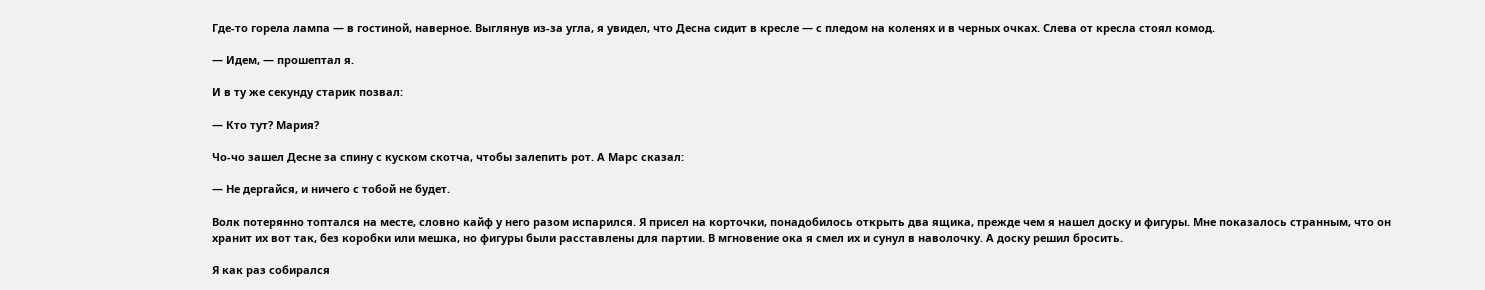Где-то горела лампа — в гостиной, наверное. Выглянув из-за угла, я увидел, что Десна сидит в кресле — с пледом на коленях и в черных очках. Слева от кресла стоял комод.

— Идем, — прошептал я.

И в ту же секунду старик позвал:

— Кто тут? Мария?

Чо-чо зашел Десне за спину с куском скотча, чтобы залепить рот. А Марс сказал:

— Не дергайся, и ничего с тобой не будет.

Волк потерянно топтался на месте, словно кайф у него разом испарился. Я присел на корточки, понадобилось открыть два ящика, прежде чем я нашел доску и фигуры. Мне показалось странным, что он хранит их вот так, без коробки или мешка, но фигуры были расставлены для партии. В мгновение ока я смел их и сунул в наволочку. А доску решил бросить.

Я как раз собирался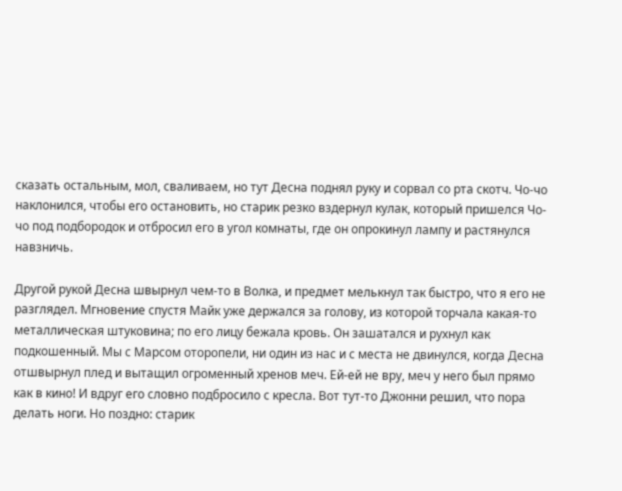сказать остальным, мол, сваливаем, но тут Десна поднял руку и сорвал со рта скотч. Чо-чо наклонился, чтобы его остановить, но старик резко вздернул кулак, который пришелся Чо-чо под подбородок и отбросил его в угол комнаты, где он опрокинул лампу и растянулся навзничь.

Другой рукой Десна швырнул чем-то в Волка, и предмет мелькнул так быстро, что я его не разглядел. Мгновение спустя Майк уже держался за голову, из которой торчала какая-то металлическая штуковина; по его лицу бежала кровь. Он зашатался и рухнул как подкошенный. Мы с Марсом оторопели, ни один из нас и с места не двинулся, когда Десна отшвырнул плед и вытащил огроменный хренов меч. Ей-ей не вру, меч у него был прямо как в кино! И вдруг его словно подбросило с кресла. Вот тут-то Джонни решил, что пора делать ноги. Но поздно: старик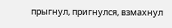прыгнул, пригнулся, взмахнул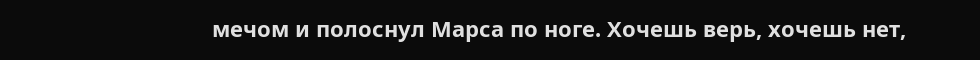мечом и полоснул Марса по ноге. Хочешь верь, хочешь нет,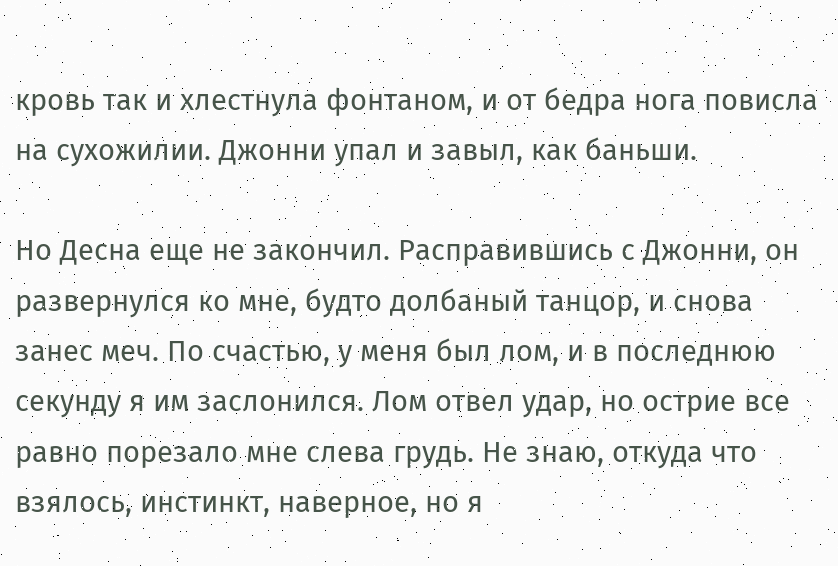кровь так и хлестнула фонтаном, и от бедра нога повисла на сухожилии. Джонни упал и завыл, как баньши.

Но Десна еще не закончил. Расправившись с Джонни, он развернулся ко мне, будто долбаный танцор, и снова занес меч. По счастью, у меня был лом, и в последнюю секунду я им заслонился. Лом отвел удар, но острие все равно порезало мне слева грудь. Не знаю, откуда что взялось, инстинкт, наверное, но я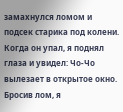замахнулся ломом и подсек старика под колени. Когда он упал, я поднял глаза и увидел: Чо-Чо вылезает в открытое окно. Бросив лом, я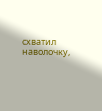схватил наволочку,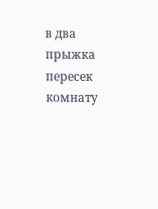в два прыжка пересек комнату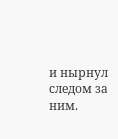и нырнул следом за ним.